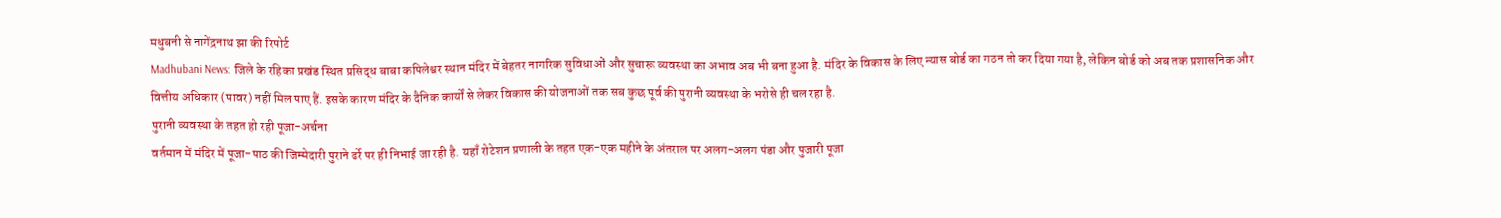मधुबनी से नागेंद्रनाथ झा की रिपोर्ट
Madhubani News: जिले के रहिका प्रखंड स्थित प्रसिद्ध बाबा कपिलेश्वर स्थान मंदिर में बेहतर नागरिक सुविधाओं और सुचारू व्यवस्था का अभाव अब भी बना हुआ है. मंदिर के विकास के लिए न्यास बोर्ड का गठन तो कर दिया गया है, लेकिन बोर्ड को अब तक प्रशासनिक और वित्तीय अधिकार (पावर) नहीं मिल पाए हैं. इसके कारण मंदिर के दैनिक कार्यों से लेकर विकास की योजनाओं तक सब कुछ पूर्व की पुरानी व्यवस्था के भरोसे ही चल रहा है.
पुरानी व्यवस्था के तहत हो रही पूजा-अर्चना
वर्तमान में मंदिर में पूजा-पाठ की जिम्मेदारी पुराने ढर्रे पर ही निभाई जा रही है. यहाँ रोटेशन प्रणाली के तहत एक-एक महीने के अंतराल पर अलग-अलग पंडा और पुजारी पूजा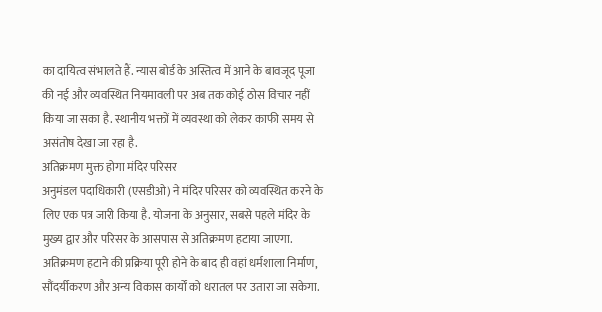का दायित्व संभालते हैं. न्यास बोर्ड के अस्तित्व में आने के बावजूद पूजा की नई और व्यवस्थित नियमावली पर अब तक कोई ठोस विचार नहीं किया जा सका है. स्थानीय भक्तों में व्यवस्था को लेकर काफी समय से असंतोष देखा जा रहा है.
अतिक्रमण मुक्त होगा मंदिर परिसर
अनुमंडल पदाधिकारी (एसडीओ) ने मंदिर परिसर को व्यवस्थित करने के लिए एक पत्र जारी किया है. योजना के अनुसार, सबसे पहले मंदिर के मुख्य द्वार और परिसर के आसपास से अतिक्रमण हटाया जाएगा. अतिक्रमण हटाने की प्रक्रिया पूरी होने के बाद ही वहां धर्मशाला निर्माण, सौंदर्यीकरण और अन्य विकास कार्यों को धरातल पर उतारा जा सकेगा.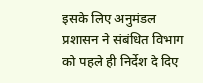इसके लिए अनुमंडल प्रशासन ने संबंधित विभाग को पहले ही निर्देश दे दिए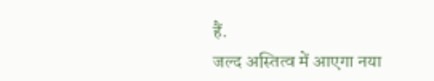हैं.
जल्द अस्तित्व में आएगा नया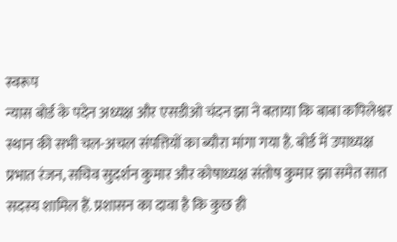स्वरूप
न्यास बोर्ड के पदेन अध्यक्ष और एसडीओ चंदन झा ने बताया कि बाबा कपिलेश्वर स्थान की सभी चल-अचल संपत्तियों का ब्यौरा मांगा गया है. बोर्ड में उपाध्यक्ष प्रभात रंजन, सचिव सुदर्शन कुमार और कोषाध्यक्ष संतोष कुमार झा समेत सात सदस्य शामिल हैं. प्रशासन का दावा है कि कुछ ही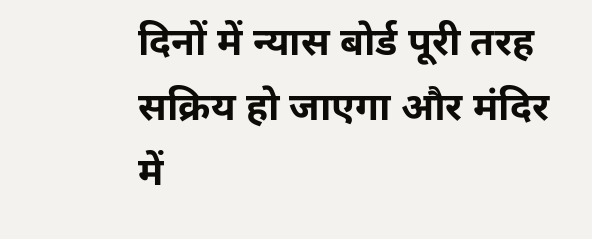दिनों में न्यास बोर्ड पूरी तरह सक्रिय हो जाएगा और मंदिर में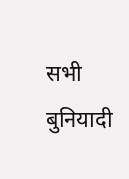सभी बुनियादी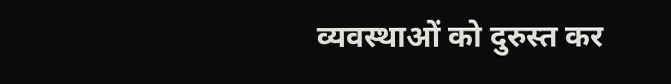व्यवस्थाओं को दुरुस्त कर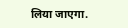लिया जाएगा.